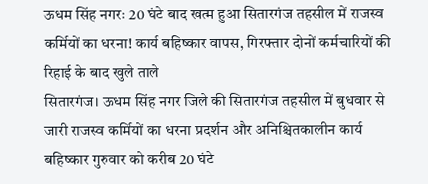ऊधम सिंह नगरः 20 घंटे बाद खत्म हुआ सितारगंज तहसील में राजस्व कर्मियों का धरना! कार्य बहिष्कार वापस, गिरफ्तार दोनों कर्मचारियों की रिहाई के बाद खुले ताले
सितारगंज। ऊधम सिंह नगर जिले की सितारगंज तहसील में बुधवार से जारी राजस्व कर्मियों का धरना प्रदर्शन और अनिश्चितकालीन कार्य बहिष्कार गुरुवार को करीब 20 घंटे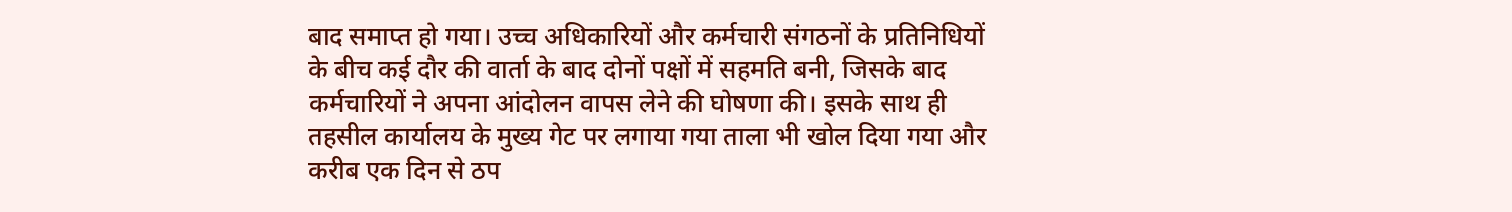बाद समाप्त हो गया। उच्च अधिकारियों और कर्मचारी संगठनों के प्रतिनिधियों के बीच कई दौर की वार्ता के बाद दोनों पक्षों में सहमति बनी, जिसके बाद कर्मचारियों ने अपना आंदोलन वापस लेने की घोषणा की। इसके साथ ही तहसील कार्यालय के मुख्य गेट पर लगाया गया ताला भी खोल दिया गया और करीब एक दिन से ठप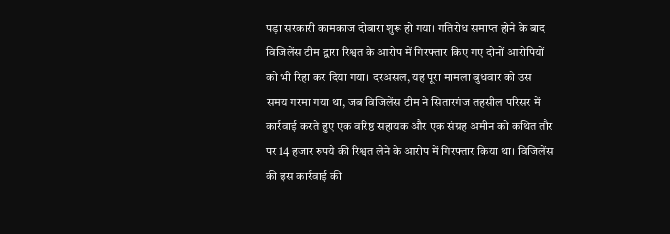पड़ा सरकारी कामकाज दोबारा शुरू हो गया। गतिरोध समाप्त होने के बाद विजिलेंस टीम द्वारा रिश्वत के आरोप में गिरफ्तार किए गए दोनों आरोपियों को भी रिहा कर दिया गया। दरअसल, यह पूरा मामला बुधवार को उस समय गरमा गया था, जब विजिलेंस टीम ने सितारगंज तहसील परिसर में कार्रवाई करते हुए एक वरिष्ठ सहायक और एक संग्रह अमीन को कथित तौर पर 14 हजार रुपये की रिश्वत लेने के आरोप में गिरफ्तार किया था। विजिलेंस की इस कार्रवाई की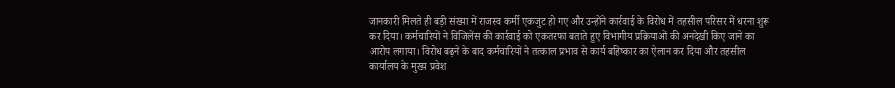जानकारी मिलते ही बड़ी संख्या में राजस्व कर्मी एकजुट हो गए और उन्होंने कार्रवाई के विरोध में तहसील परिसर में धरना शुरू कर दिया। कर्मचारियों ने विजिलेंस की कार्रवाई को एकतरफा बताते हुए विभागीय प्रक्रियाओं की अनदेखी किए जाने का आरोप लगाया। विरोध बढ़ने के बाद कर्मचारियों ने तत्काल प्रभाव से कार्य बहिष्कार का ऐलान कर दिया और तहसील कार्यालय के मुख्य प्रवेश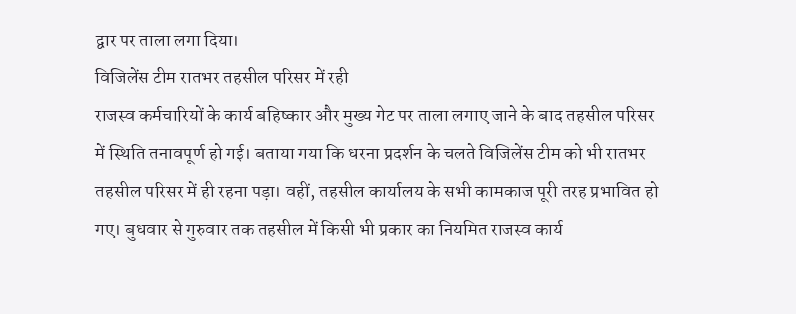द्वार पर ताला लगा दिया।
विजिलेंस टीम रातभर तहसील परिसर में रही
राजस्व कर्मचारियों के कार्य बहिष्कार और मुख्य गेट पर ताला लगाए जाने के बाद तहसील परिसर में स्थिति तनावपूर्ण हो गई। बताया गया कि धरना प्रदर्शन के चलते विजिलेंस टीम को भी रातभर तहसील परिसर में ही रहना पड़ा। वहीं, तहसील कार्यालय के सभी कामकाज पूरी तरह प्रभावित हो गए। बुधवार से गुरुवार तक तहसील में किसी भी प्रकार का नियमित राजस्व कार्य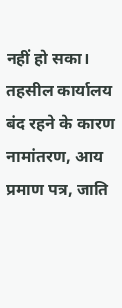नहीं हो सका। तहसील कार्यालय बंद रहने के कारण नामांतरण, आय प्रमाण पत्र, जाति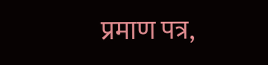प्रमाण पत्र,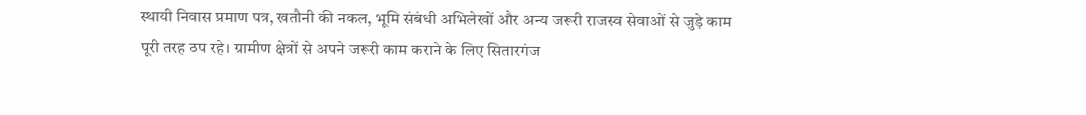स्थायी निवास प्रमाण पत्र, खतौनी की नकल, भूमि संबंधी अभिलेखों और अन्य जरूरी राजस्व सेवाओं से जुड़े काम पूरी तरह ठप रहे। ग्रामीण क्षेत्रों से अपने जरूरी काम कराने के लिए सितारगंज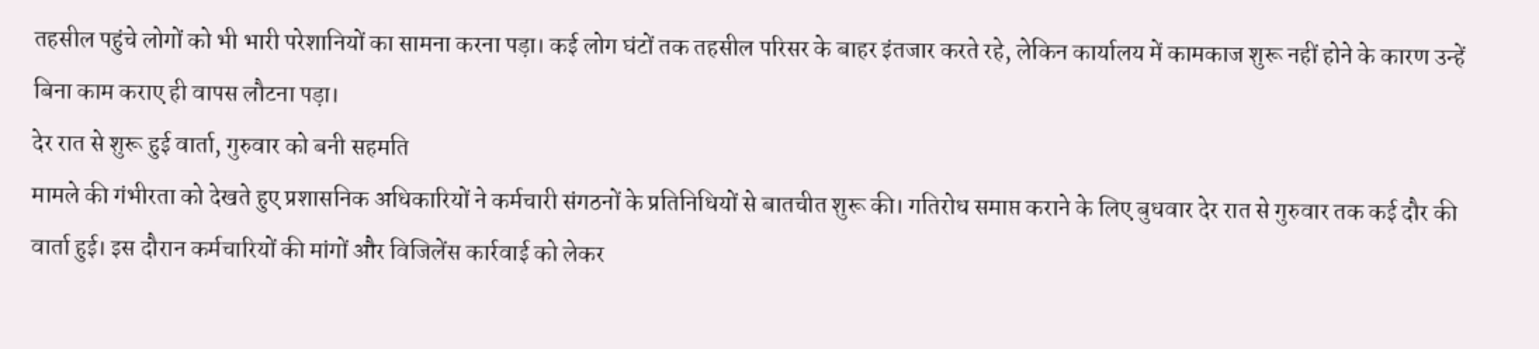तहसील पहुंचे लोगों को भी भारी परेशानियों का सामना करना पड़ा। कई लोग घंटों तक तहसील परिसर के बाहर इंतजार करते रहे, लेकिन कार्यालय में कामकाज शुरू नहीं होने के कारण उन्हें बिना काम कराए ही वापस लौटना पड़ा।
देर रात से शुरू हुई वार्ता, गुरुवार को बनी सहमति
मामले की गंभीरता को देखते हुए प्रशासनिक अधिकारियों ने कर्मचारी संगठनों के प्रतिनिधियों से बातचीत शुरू की। गतिरोध समाप्त कराने के लिए बुधवार देर रात से गुरुवार तक कई दौर की वार्ता हुई। इस दौरान कर्मचारियों की मांगों और विजिलेंस कार्रवाई को लेकर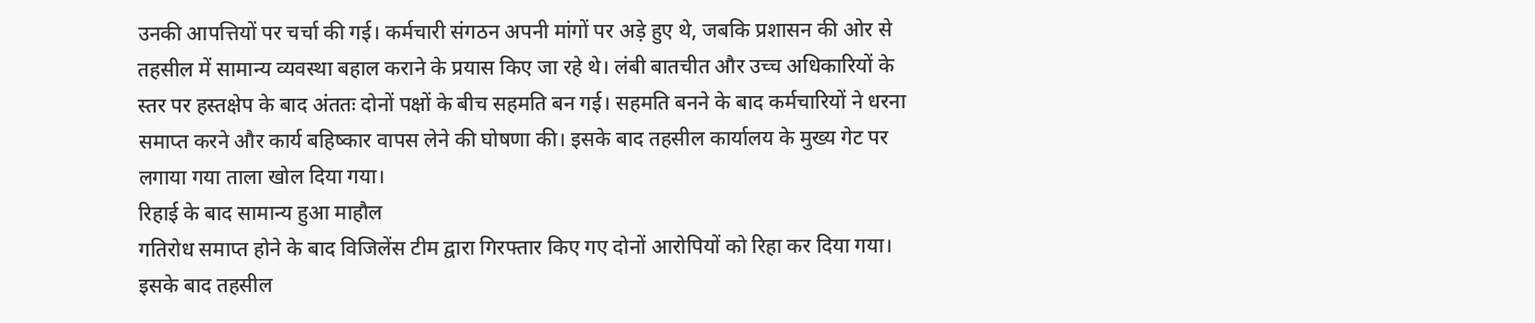उनकी आपत्तियों पर चर्चा की गई। कर्मचारी संगठन अपनी मांगों पर अड़े हुए थे, जबकि प्रशासन की ओर से तहसील में सामान्य व्यवस्था बहाल कराने के प्रयास किए जा रहे थे। लंबी बातचीत और उच्च अधिकारियों के स्तर पर हस्तक्षेप के बाद अंततः दोनों पक्षों के बीच सहमति बन गई। सहमति बनने के बाद कर्मचारियों ने धरना समाप्त करने और कार्य बहिष्कार वापस लेने की घोषणा की। इसके बाद तहसील कार्यालय के मुख्य गेट पर लगाया गया ताला खोल दिया गया।
रिहाई के बाद सामान्य हुआ माहौल
गतिरोध समाप्त होने के बाद विजिलेंस टीम द्वारा गिरफ्तार किए गए दोनों आरोपियों को रिहा कर दिया गया। इसके बाद तहसील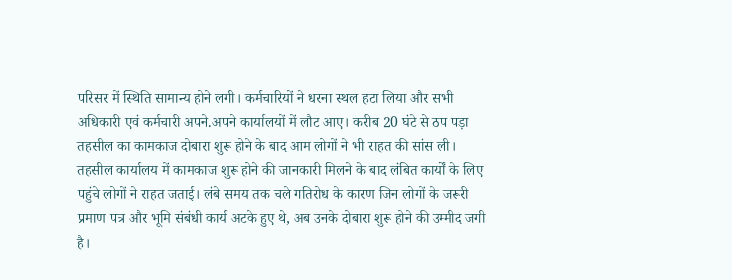परिसर में स्थिति सामान्य होने लगी। कर्मचारियों ने धरना स्थल हटा लिया और सभी अधिकारी एवं कर्मचारी अपने.अपने कार्यालयों में लौट आए। करीब 20 घंटे से ठप पड़ा तहसील का कामकाज दोबारा शुरू होने के बाद आम लोगों ने भी राहत की सांस ली। तहसील कार्यालय में कामकाज शुरू होने की जानकारी मिलने के बाद लंबित कार्यों के लिए पहुंचे लोगों ने राहत जताई। लंबे समय तक चले गतिरोध के कारण जिन लोगों के जरूरी प्रमाण पत्र और भूमि संबंधी कार्य अटके हुए थे, अब उनके दोबारा शुरू होने की उम्मीद जगी है।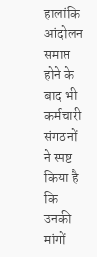हालांकि आंदोलन समाप्त होने के बाद भी कर्मचारी संगठनों ने स्पष्ट किया है कि उनकी मांगों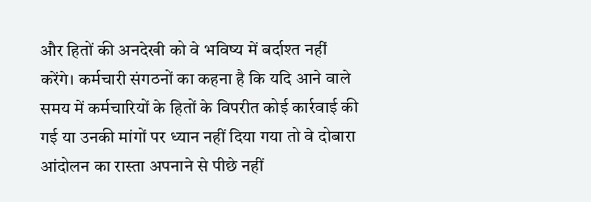और हितों की अनदेखी को वे भविष्य में बर्दाश्त नहीं करेंगे। कर्मचारी संगठनों का कहना है कि यदि आने वाले समय में कर्मचारियों के हितों के विपरीत कोई कार्रवाई की गई या उनकी मांगों पर ध्यान नहीं दिया गया तो वे दोबारा आंदोलन का रास्ता अपनाने से पीछे नहीं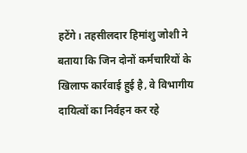हटेंगे। तहसीलदार हिमांशु जोशी ने बताया कि जिन दोनों कर्मचारियों के खिलाफ कार्रवाई हुई है, वे विभागीय दायित्वों का निर्वहन कर रहे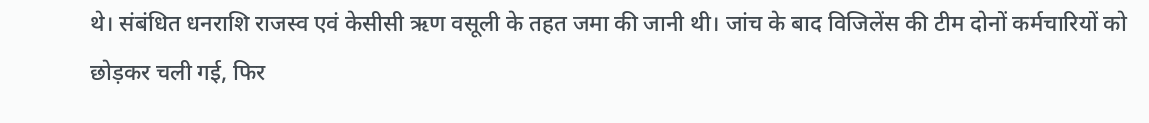थे। संबंधित धनराशि राजस्व एवं केसीसी ऋण वसूली के तहत जमा की जानी थी। जांच के बाद विजिलेंस की टीम दोनों कर्मचारियों को छोड़कर चली गई, फिर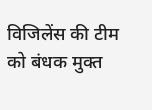विजिलेंस की टीम को बंधक मुक्त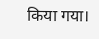किया गया।